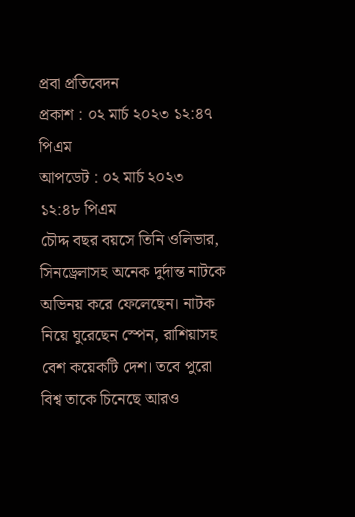প্রবা প্রতিবেদন
প্রকাশ : ০২ মার্চ ২০২৩ ১২:৪৭ পিএম
আপডেট : ০২ মার্চ ২০২৩ ১২:৪৮ পিএম
চৌদ্দ বছর বয়সে তিনি ওলিভার, সিনড্রেলাসহ অনেক দুর্দান্ত নাটকে অভিনয় করে ফেলেছেন। নাটক নিয়ে ঘুরেছেন স্পেন, রাশিয়াসহ বেশ কয়েকটি দেশ। তবে পুরো বিশ্ব তাকে চিনেছে আরও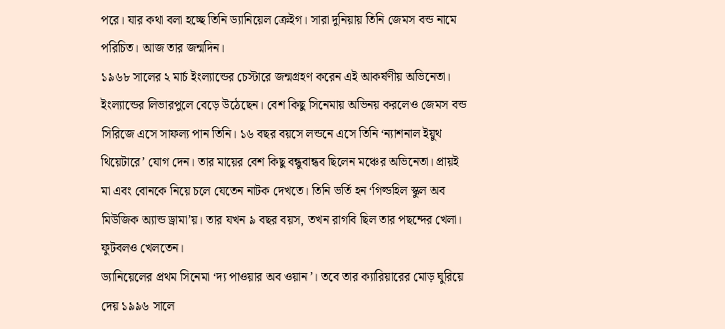পরে। যার কথা বলা হচ্ছে তিনি ড্যানিয়েল ক্রেইগ। সারা দুনিয়ায় তিনি জেমস বন্ড নামে পরিচিত। আজ তার জন্মদিন।
১৯৬৮ সালের ২ মার্চ ইংল্যান্ডের চেস্টারে জন্মগ্রহণ করেন এই আকর্ষণীয় অভিনেতা। ইংল্যান্ডের লিভারপুলে বেড়ে উঠেছেন। বেশ কিছু সিনেমায় অভিনয় করলেও জেমস বন্ড সিরিজে এসে সাফল্য পান তিনি। ১৬ বছর বয়সে লন্ডনে এসে তিনি ‘ন্যাশনাল ইয়ুথ থিয়েটারে’ যোগ দেন। তার মায়ের বেশ কিছু বন্ধুবান্ধব ছিলেন মঞ্চের অভিনেতা। প্রায়ই মা এবং বোনকে নিয়ে চলে যেতেন নাটক দেখতে। তিনি ভর্তি হন ‘গিল্ডহিল স্কুল অব মিউজিক অ্যান্ড ড্রামা’য়। তার যখন ৯ বছর বয়স, তখন রাগবি ছিল তার পছন্দের খেলা। ফুটবলও খেলতেন।
ড্যানিয়েলের প্রথম সিনেমা ‘দ্য পাওয়ার অব ওয়ান’। তবে তার ক্যারিয়ারের মোড় ঘুরিয়ে দেয় ১৯৯৬ সালে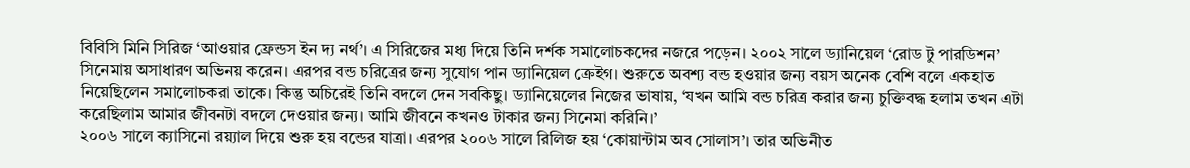বিবিসি মিনি সিরিজ ‘আওয়ার ফ্রেন্ডস ইন দ্য নর্থ’। এ সিরিজের মধ্য দিয়ে তিনি দর্শক সমালোচকদের নজরে পড়েন। ২০০২ সালে ড্যানিয়েল ‘রোড টু পারডিশন’ সিনেমায় অসাধারণ অভিনয় করেন। এরপর বন্ড চরিত্রের জন্য সুযোগ পান ড্যানিয়েল ক্রেইগ। শুরুতে অবশ্য বন্ড হওয়ার জন্য বয়স অনেক বেশি বলে একহাত নিয়েছিলেন সমালোচকরা তাকে। কিন্তু অচিরেই তিনি বদলে দেন সবকিছু। ড্যানিয়েলের নিজের ভাষায়, ‘যখন আমি বন্ড চরিত্র করার জন্য চুক্তিবদ্ধ হলাম তখন এটা করেছিলাম আমার জীবনটা বদলে দেওয়ার জন্য। আমি জীবনে কখনও টাকার জন্য সিনেমা করিনি।’
২০০৬ সালে ক্যাসিনো রয়্যাল দিয়ে শুরু হয় বন্ডের যাত্রা। এরপর ২০০৬ সালে রিলিজ হয় ‘কোয়ান্টাম অব সোলাস’। তার অভিনীত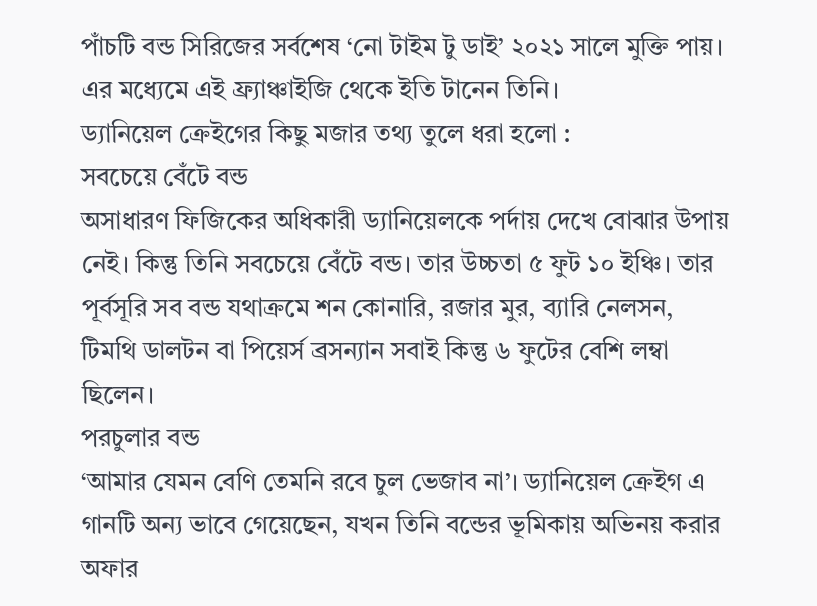পাঁচটি বন্ড সিরিজের সর্বশেষ ‘নো টাইম টু ডাই’ ২০২১ সালে মুক্তি পায়। এর মধ্যেমে এই ফ্র্যাঞ্চাইজি থেকে ইতি টানেন তিনি।
ড্যানিয়েল ক্রেইগের কিছু মজার তথ্য তুলে ধরা হলো :
সবচেয়ে বেঁটে বন্ড
অসাধারণ ফিজিকের অধিকারী ড্যানিয়েলকে পর্দায় দেখে বোঝার উপায় নেই। কিন্তু তিনি সবচেয়ে বেঁটে বন্ড। তার উচ্চতা ৫ ফুট ১০ ইঞ্চি। তার পূর্বসূরি সব বন্ড যথাক্রমে শন কোনারি, রজার মুর, ব্যারি নেলসন, টিমথি ডালটন বা পিয়ের্স ব্রসন্যান সবাই কিন্তু ৬ ফুটের বেশি লম্বা ছিলেন।
পরচুলার বন্ড
‘আমার যেমন বেণি তেমনি রবে চুল ভেজাব না’। ড্যানিয়েল ক্রেইগ এ গানটি অন্য ভাবে গেয়েছেন, যখন তিনি বন্ডের ভূমিকায় অভিনয় করার অফার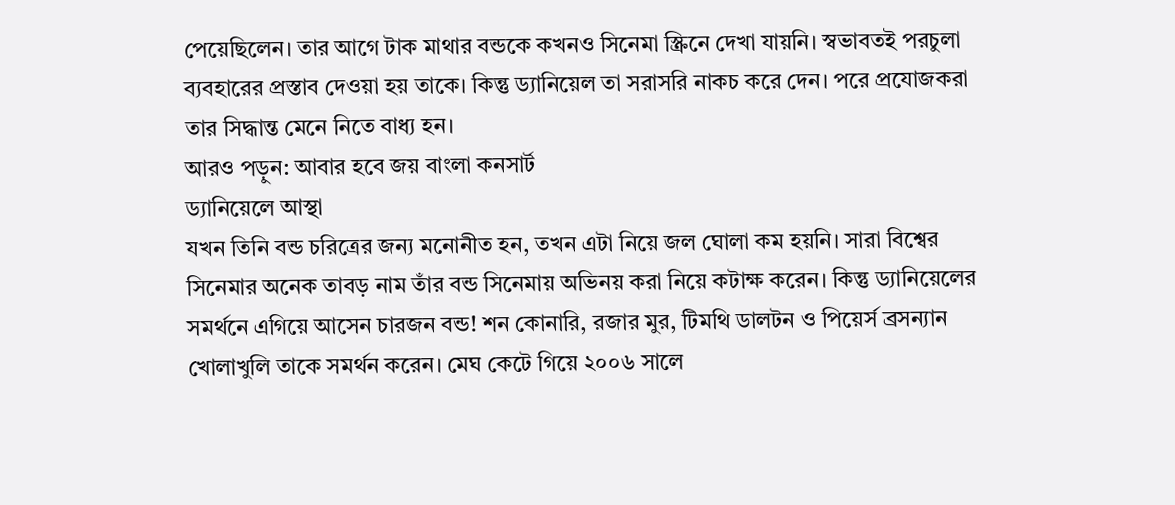পেয়েছিলেন। তার আগে টাক মাথার বন্ডকে কখনও সিনেমা স্ক্রিনে দেখা যায়নি। স্বভাবতই পরচুলা ব্যবহারের প্রস্তাব দেওয়া হয় তাকে। কিন্তু ড্যানিয়েল তা সরাসরি নাকচ করে দেন। পরে প্রযোজকরা তার সিদ্ধান্ত মেনে নিতে বাধ্য হন।
আরও পড়ুন: আবার হবে জয় বাংলা কনসার্ট
ড্যানিয়েলে আস্থা
যখন তিনি বন্ড চরিত্রের জন্য মনোনীত হন, তখন এটা নিয়ে জল ঘোলা কম হয়নি। সারা বিশ্বের সিনেমার অনেক তাবড় নাম তাঁর বন্ড সিনেমায় অভিনয় করা নিয়ে কটাক্ষ করেন। কিন্তু ড্যানিয়েলের সমর্থনে এগিয়ে আসেন চারজন বন্ড! শন কোনারি, রজার মুর, টিমথি ডালটন ও পিয়ের্স ব্রসন্যান খোলাখুলি তাকে সমর্থন করেন। মেঘ কেটে গিয়ে ২০০৬ সালে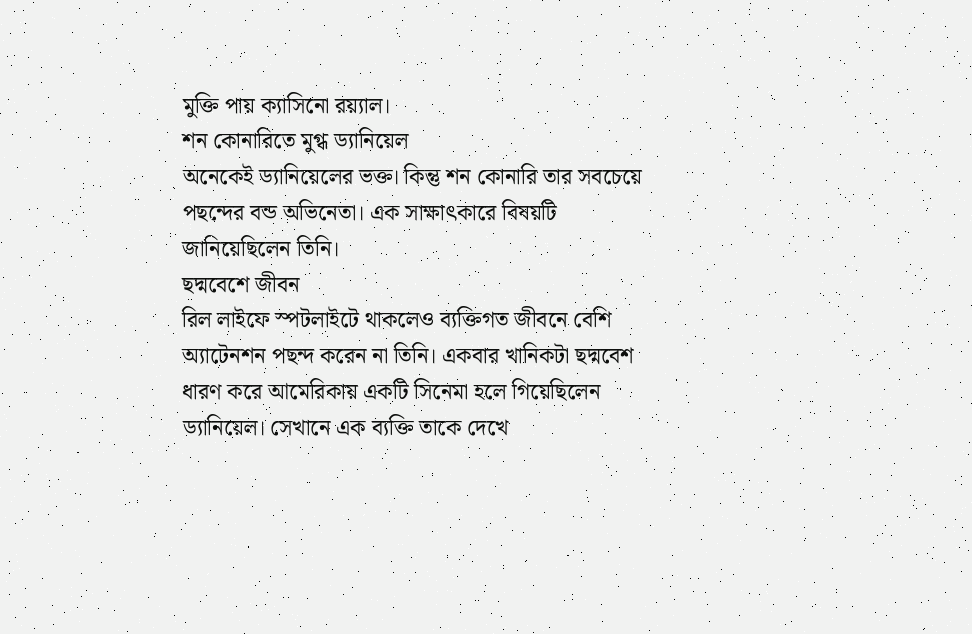মুক্তি পায় ক্যাসিনো রয়্যাল।
শন কোনারিতে মুগ্ধ ড্যানিয়েল
অনেকেই ড্যানিয়েলের ভক্ত। কিন্তু শন কোনারি তার সবচেয়ে পছন্দের বন্ড অভিনেতা। এক সাক্ষাৎকারে বিষয়টি জানিয়েছিলেন তিনি।
ছদ্মবেশে জীবন
রিল লাইফে স্পটলাইটে থাকলেও ব্যক্তিগত জীবনে বেশি অ্যাটেনশন পছন্দ করেন না তিনি। একবার খানিকটা ছদ্মবেশ ধারণ করে আমেরিকায় একটি সিনেমা হলে গিয়েছিলেন ড্যানিয়েল। সেখানে এক ব্যক্তি তাকে দেখে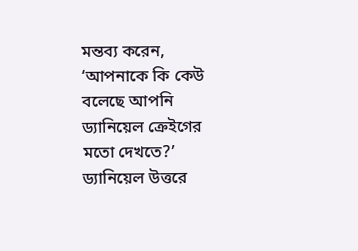মন্তব্য করেন, ‘আপনাকে কি কেউ বলেছে আপনি ড্যানিয়েল ক্রেইগের মতো দেখতে?’ ড্যানিয়েল উত্তরে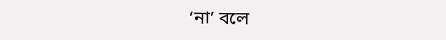‘না’ বলে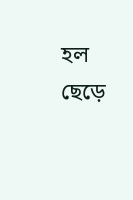হল ছেড়ে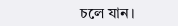চলে যান।